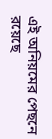এই অনিয়মের পেছনে রয়েছে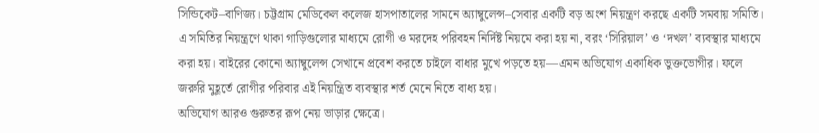সিন্ডিকেট–বাণিজ্য। চট্টগ্রাম মেডিকেল কলেজ হাসপাতালের সামনে অ্যাম্বুলেন্স–সেবার একটি বড় অংশ নিয়ন্ত্রণ করছে একটি সমবায় সমিতি। এ সমিতির নিয়ন্ত্রণে থাকা গাড়িগুলোর মাধ্যমে রোগী ও মরদেহ পরিবহন নির্দিষ্ট নিয়মে করা হয় না, বরং ‘সিরিয়াল’ ও ‘দখল’ ব্যবস্থার মাধ্যমে করা হয়। বাইরের কোনো অ্যাম্বুলেন্স সেখানে প্রবেশ করতে চাইলে বাধার মুখে পড়তে হয়—এমন অভিযোগ একাধিক ভুক্তভোগীর। ফলে জরুরি মুহূর্তে রোগীর পরিবার এই নিয়ন্ত্রিত ব্যবস্থার শর্ত মেনে নিতে বাধ্য হয়।
অভিযোগ আরও গুরুতর রূপ নেয় ভাড়ার ক্ষেত্রে।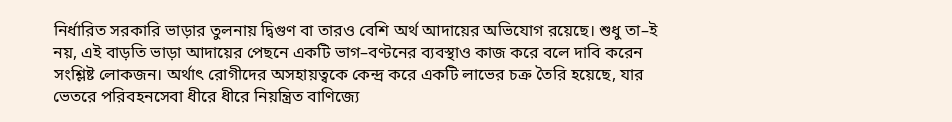নির্ধারিত সরকারি ভাড়ার তুলনায় দ্বিগুণ বা তারও বেশি অর্থ আদায়ের অভিযোগ রয়েছে। শুধু তা–ই নয়, এই বাড়তি ভাড়া আদায়ের পেছনে একটি ভাগ–বণ্টনের ব্যবস্থাও কাজ করে বলে দাবি করেন সংশ্লিষ্ট লোকজন। অর্থাৎ রোগীদের অসহায়ত্বকে কেন্দ্র করে একটি লাভের চক্র তৈরি হয়েছে, যার ভেতরে পরিবহনসেবা ধীরে ধীরে নিয়ন্ত্রিত বাণিজ্যে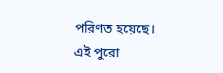পরিণত হয়েছে।
এই পুরো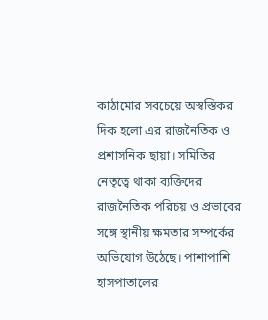কাঠামোর সবচেয়ে অস্বস্তিকর দিক হলো এর রাজনৈতিক ও প্রশাসনিক ছায়া। সমিতির নেতৃত্বে থাকা ব্যক্তিদের রাজনৈতিক পরিচয় ও প্রভাবের সঙ্গে স্থানীয় ক্ষমতার সম্পর্কের অভিযোগ উঠেছে। পাশাপাশি হাসপাতালের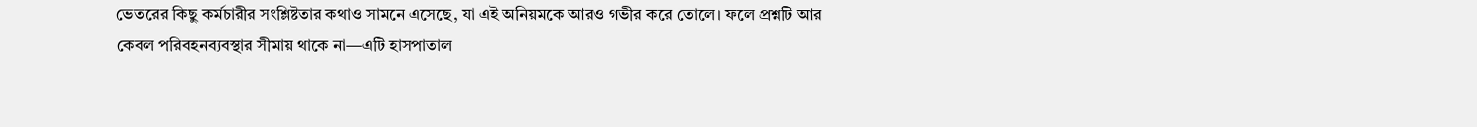ভেতরের কিছু কর্মচারীর সংশ্লিষ্টতার কথাও সামনে এসেছে, যা এই অনিয়মকে আরও গভীর করে তোলে। ফলে প্রশ্নটি আর কেবল পরিবহনব্যবস্থার সীমায় থাকে না—এটি হাসপাতাল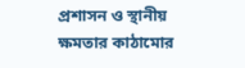প্রশাসন ও স্থানীয় ক্ষমতার কাঠামোর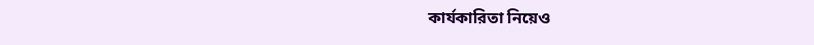কার্যকারিতা নিয়েও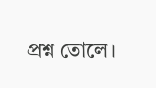প্রশ্ন তোলে।